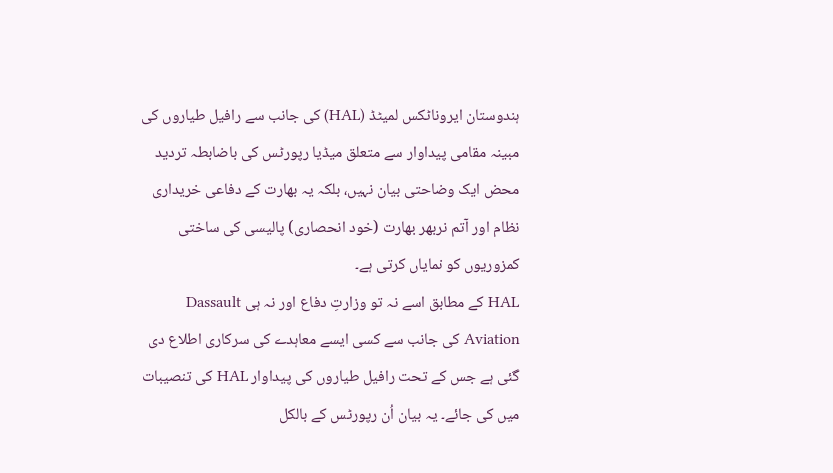ہندوستان ایروناٹکس لمیٹڈ (HAL) کی جانب سے رافیل طیاروں کی مبینہ مقامی پیداوار سے متعلق میڈیا رپورٹس کی باضابطہ تردید محض ایک وضاحتی بیان نہیں، بلکہ یہ بھارت کے دفاعی خریداری نظام اور آتم نربھر بھارت (خود انحصاری) پالیسی کی ساختی کمزوریوں کو نمایاں کرتی ہے۔
HAL کے مطابق اسے نہ تو وزارتِ دفاع اور نہ ہی Dassault Aviation کی جانب سے کسی ایسے معاہدے کی سرکاری اطلاع دی گئی ہے جس کے تحت رافیل طیاروں کی پیداوار HAL کی تنصیبات میں کی جائے۔ یہ بیان اُن رپورٹس کے بالکل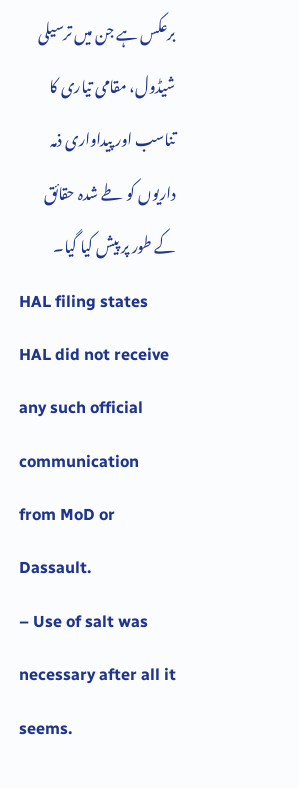برعکس ہے جن میں ترسیلی شیڈول، مقامی تیاری کا تناسب اور پیداواری ذمہ داریوں کو طے شدہ حقائق کے طور پر پیش کیا گیا۔
HAL filing states HAL did not receive any such official communication from MoD or Dassault.
– Use of salt was necessary after all it seems.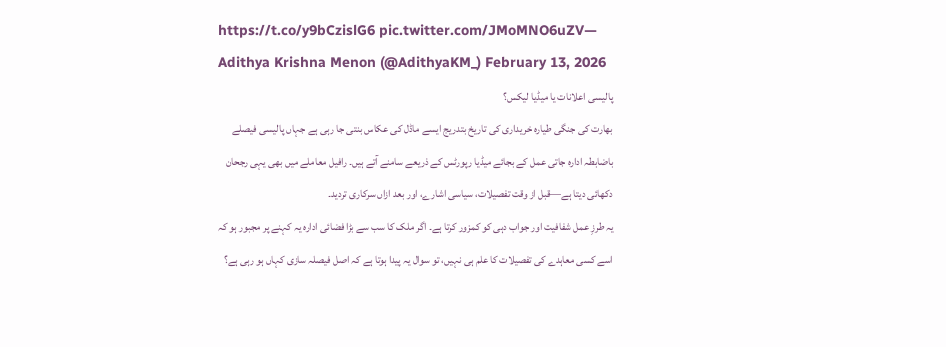https://t.co/y9bCzislG6 pic.twitter.com/JMoMNO6uZV— Adithya Krishna Menon (@AdithyaKM_) February 13, 2026
پالیسی اعلانات یا میڈیا لیکس؟
بھارت کی جنگی طیارہ خریداری کی تاریخ بتدریج ایسے ماڈل کی عکاس بنتی جا رہی ہے جہاں پالیسی فیصلے باضابطہ ادارہ جاتی عمل کے بجائے میڈیا رپورٹس کے ذریعے سامنے آتے ہیں۔ رافیل معاملے میں بھی یہی رجحان دکھائی دیتا ہے—قبل از وقت تفصیلات، سیاسی اشارے، اور بعد ازاں سرکاری تردید۔
یہ طرزِ عمل شفافیت اور جواب دہی کو کمزور کرتا ہے۔ اگر ملک کا سب سے بڑا فضائی ادارہ یہ کہنے پر مجبور ہو کہ اسے کسی معاہدے کی تفصیلات کا علم ہی نہیں، تو سوال یہ پیدا ہوتا ہے کہ اصل فیصلہ سازی کہاں ہو رہی ہے؟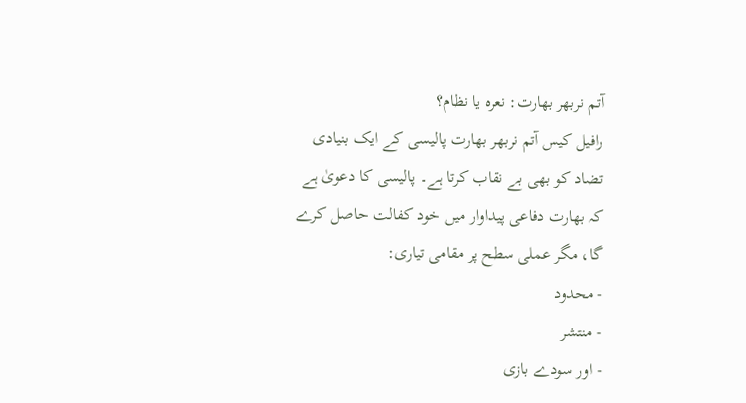آتم نربھر بھارت: نعرہ یا نظام؟
رافیل کیس آتم نربھر بھارت پالیسی کے ایک بنیادی تضاد کو بھی بے نقاب کرتا ہے۔ پالیسی کا دعویٰ ہے کہ بھارت دفاعی پیداوار میں خود کفالت حاصل کرے گا، مگر عملی سطح پر مقامی تیاری:
- محدود
- منتشر
- اور سودے بازی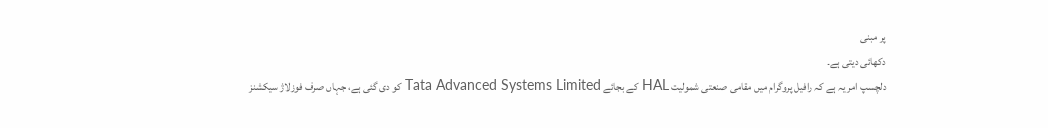پر مبنی
دکھائی دیتی ہے۔
دلچسپ امر یہ ہے کہ رافیل پروگرام میں مقامی صنعتی شمولیت HAL کے بجائے Tata Advanced Systems Limited کو دی گئی ہے، جہاں صرف فوزلاژ سیکشنز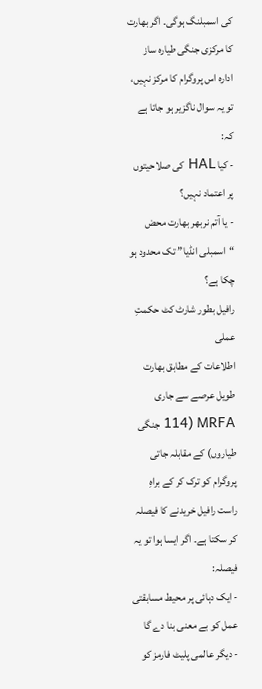کی اسمبلنگ ہوگی۔ اگر بھارت کا مرکزی جنگی طیارہ ساز ادارہ اس پروگرام کا مرکز نہیں، تو یہ سوال ناگزیر ہو جاتا ہے کہ:
- کیا HAL کی صلاحیتوں پر اعتماد نہیں؟
- یا آتم نربھر بھارت محض “اسمبلی انڈیا” تک محدود ہو چکا ہے؟
رافیل بطور شارٹ کٹ حکمتِ عملی
اطلاعات کے مطابق بھارت طویل عرصے سے جاری MRFA (114 جنگی طیاروں) کے مقابلہ جاتی پروگرام کو ترک کر کے براہِ راست رافیل خریدنے کا فیصلہ کر سکتا ہے۔ اگر ایسا ہوا تو یہ فیصلہ:
- ایک دہائی پر محیط مسابقتی عمل کو بے معنی بنا دے گا
- دیگر عالمی پلیٹ فارمز کو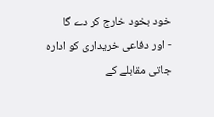خود بخود خارج کر دے گا
- اور دفاعی خریداری کو ادارہ جاتی مقابلے کے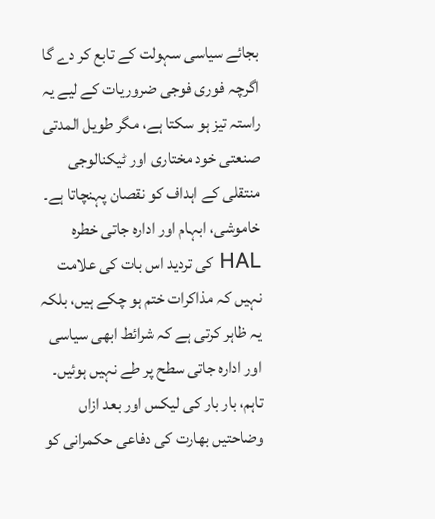بجائے سیاسی سہولت کے تابع کر دے گا
اگرچہ فوری فوجی ضروریات کے لیے یہ راستہ تیز ہو سکتا ہے، مگر طویل المدتی صنعتی خود مختاری اور ٹیکنالوجی منتقلی کے اہداف کو نقصان پہنچاتا ہے۔
خاموشی، ابہام اور ادارہ جاتی خطرہ
HAL کی تردید اس بات کی علامت نہیں کہ مذاکرات ختم ہو چکے ہیں، بلکہ یہ ظاہر کرتی ہے کہ شرائط ابھی سیاسی اور ادارہ جاتی سطح پر طے نہیں ہوئیں۔ تاہم، بار بار کی لیکس اور بعد ازاں وضاحتیں بھارت کی دفاعی حکمرانی کو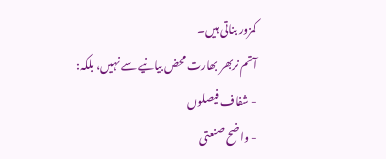کمزور بناتی ہیں۔
آتم نربھر بھارت محض بیانیے سے نہیں، بلکہ:
- شفاف فیصلوں
- واضح صنعتی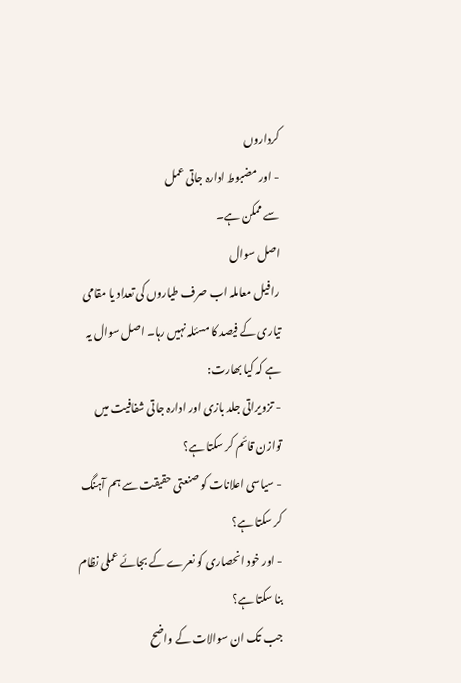کرداروں
- اور مضبوط ادارہ جاتی عمل
سے ممکن ہے۔
اصل سوال
رافیل معاملہ اب صرف طیاروں کی تعداد یا مقامی تیاری کے فیصد کا مسئلہ نہیں رہا۔ اصل سوال یہ ہے کہ کیا بھارت:
- تزویراتی جلد بازی اور ادارہ جاتی شفافیت میں توازن قائم کر سکتا ہے؟
- سیاسی اعلانات کو صنعتی حقیقت سے ہم آہنگ کر سکتا ہے؟
- اور خود انحصاری کو نعرے کے بجائے عملی نظام بنا سکتا ہے؟
جب تک ان سوالات کے واضح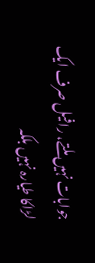جوابات نہیں ملتے، رافیل صرف ایک لڑاکا طیارہ نہیں بلکہ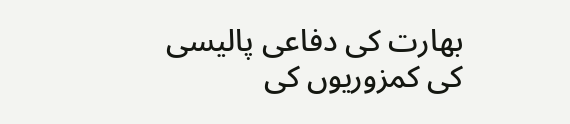بھارت کی دفاعی پالیسی کی کمزوریوں کی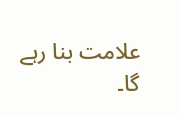علامت بنا رہے گا۔